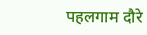पहलगाम दौरे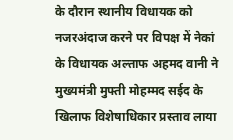के दौरान स्थानीय विधायक को नजरअंदाज करने पर विपक्ष में नेकां के विधायक अल्ताफ अहमद वानी ने मुख्यमंत्री मुफ्ती मोहम्मद सईद के खिलाफ विशेषाधिकार प्रस्ताव लाया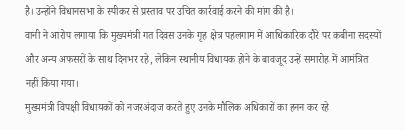है। उन्होंने विधानसभा के स्पीकर से प्रस्ताव पर उचित कार्रवाई करने की मांग की है।
वानी ने आरोप लगाया कि मुख्यमंत्री गत दिवस उनके गृह क्षेत्र पहलगाम में आधिकारिक दौरे पर कबीना सदस्यों और अन्य अफसरों के साथ दिनभर रहे, लेकिन स्थानीय विधायक होने के बावजूद उन्हें समारोह में आमंत्रित नहीं किया गया।
मुख्यमंत्री विपक्षी विधायकों को नजरअंदाज करते हुए उनके मौलिक अधिकारों का हनन कर रहे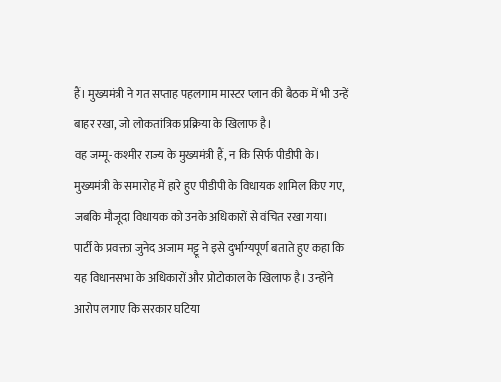हैं। मुख्यमंत्री ने गत सप्ताह पहलगाम मास्टर प्लान की बैठक में भी उन्हें बाहर रखा, जो लोकतांत्रिक प्रक्रिया के खिलाफ है।
वह जम्मू-कश्मीर राज्य के मुख्यमंत्री हैं, न कि सिर्फ पीडीपी के। मुख्यमंत्री के समारोह में हारे हुए पीडीपी के विधायक शामिल किए गए, जबकि मौजूदा विधायक को उनके अधिकारों से वंचित रखा गया।
पार्टी के प्रवक्ता जुनेद अजाम मट्टू ने इसे दुर्भाग्यपूर्ण बताते हुए कहा कि यह विधानसभा के अधिकारों और प्रोटोकाल के खिलाफ है। उन्होंने आरोप लगाए कि सरकार घटिया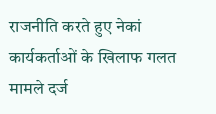राजनीति करते हुए नेकां कार्यकर्ताओं के खिलाफ गलत मामले दर्ज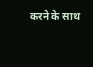करने के साथ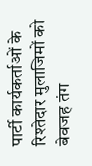पार्टी कार्यकर्ताओं के रिश्तेदार मुलाजिमों को बेवजह तंग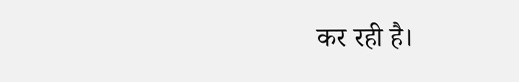कर रही है।